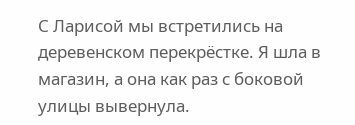С Ларисой мы встретились на деревенском перекрёстке. Я шла в магазин, а она как раз с боковой улицы вывернула.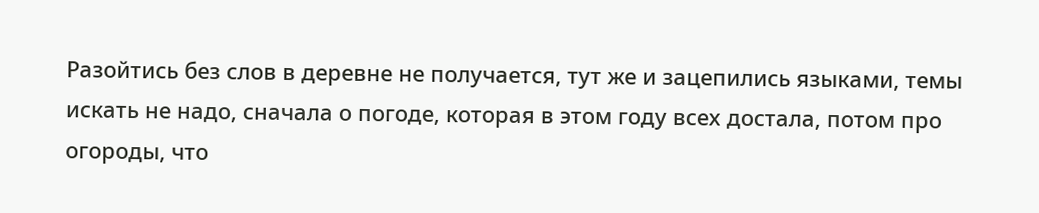Разойтись без слов в деревне не получается, тут же и зацепились языками, темы искать не надо, сначала о погоде, которая в этом году всех достала, потом про огороды, что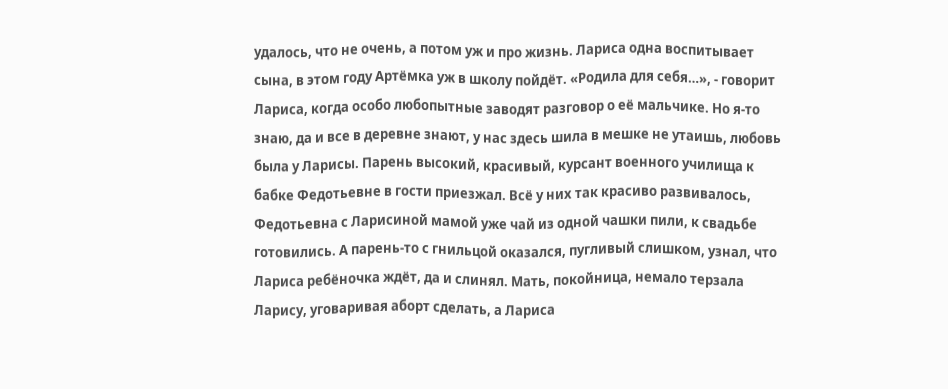удалось, что не очень, а потом уж и про жизнь. Лариса одна воспитывает сына, в этом году Артёмка уж в школу пойдёт. «Родила для себя…», - говорит Лариса, когда особо любопытные заводят разговор о её мальчике. Но я-то знаю, да и все в деревне знают, у нас здесь шила в мешке не утаишь, любовь была у Ларисы. Парень высокий, красивый, курсант военного училища к бабке Федотьевне в гости приезжал. Всё у них так красиво развивалось, Федотьевна с Ларисиной мамой уже чай из одной чашки пили, к свадьбе готовились. А парень-то с гнильцой оказался, пугливый слишком, узнал, что Лариса ребёночка ждёт, да и слинял. Мать, покойница, немало терзала Ларису, уговаривая аборт сделать, а Лариса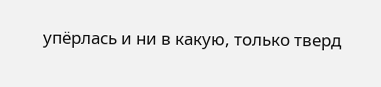упёрлась и ни в какую, только тверд